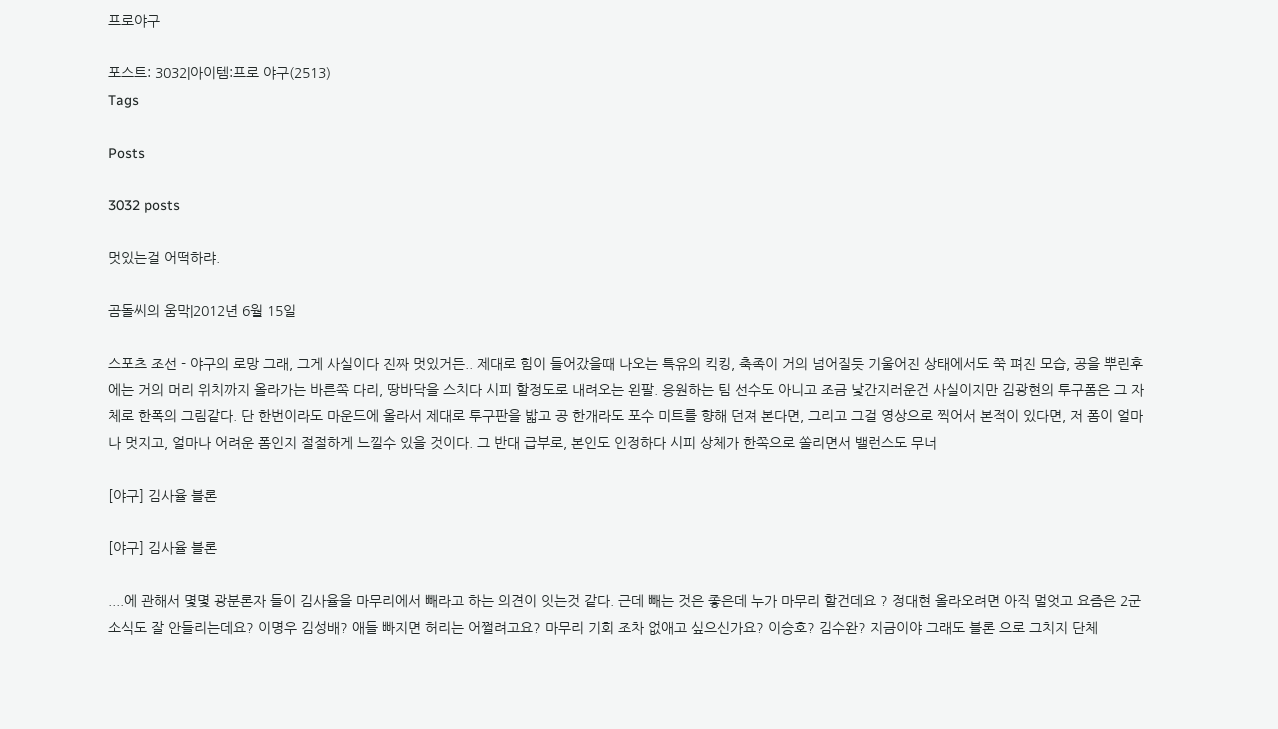프로야구

포스트: 3032|아이템:프로 야구(2513)
Tags

Posts

3032 posts

멋있는걸 어떡하랴.

곰돌씨의 움막|2012년 6월 15일

스포츠 조선 - 야구의 로망 그래, 그게 사실이다 진짜 멋있거든.. 제대로 힘이 들어갔을때 나오는 특유의 킥킹, 축족이 거의 넘어질듯 기울어진 상태에서도 쭉 펴진 모습, 공을 뿌린후에는 거의 머리 위치까지 올라가는 바른쪽 다리, 땅바닥을 스치다 시피 할정도로 내려오는 왼팔. 응원하는 팀 선수도 아니고 조금 낯간지러운건 사실이지만 김광현의 투구폼은 그 자체로 한폭의 그림같다. 단 한번이라도 마운드에 올라서 제대로 투구판을 밟고 공 한개라도 포수 미트를 향해 던져 본다면, 그리고 그걸 영상으로 찍어서 본적이 있다면, 저 폼이 얼마나 멋지고, 얼마나 어려운 폼인지 절절하게 느낄수 있을 것이다. 그 반대 급부로, 본인도 인정하다 시피 상체가 한쪽으로 쏠리면서 밸런스도 무너

[야구] 김사율 블론

[야구] 김사율 블론

....에 관해서 몇몇 광분론자 들이 김사율을 마무리에서 빼라고 하는 의견이 잇는것 같다. 근데 빼는 것은 좋은데 누가 마무리 할건데요 ? 정대현 올라오려면 아직 멀엇고 요즘은 2군 소식도 잘 안들리는데요? 이명우 김성배? 애들 빠지면 허리는 어쩔려고요? 마무리 기회 조차 없애고 싶으신가요? 이승호? 김수완? 지금이야 그래도 블론 으로 그치지 단체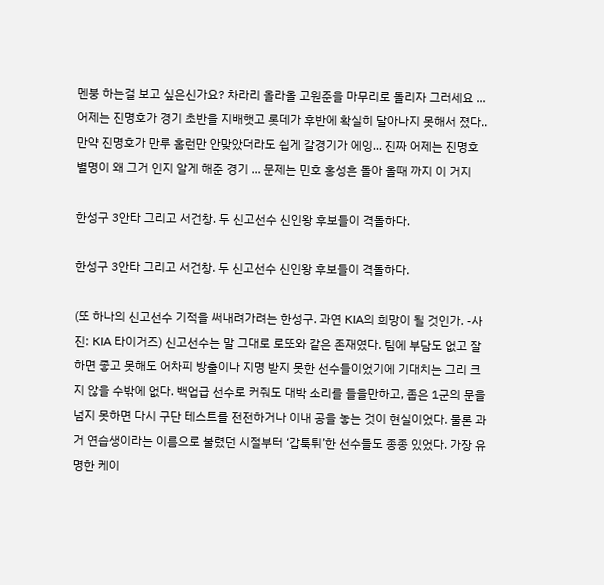멘붕 하는걸 보고 싶은신가요? 차라리 올라올 고원준을 마무리로 돌리자 그러세요 ... 어제는 진명호가 경기 초반을 지배햇고 롯데가 후반에 확실히 달아나지 못해서 졌다.. 만약 진명호가 만루 홈런만 안맞았더라도 쉽게 갈경기가 에잉... 진짜 어제는 진명호 별명이 왜 그거 인지 알게 해준 경기 ... 문제는 민호 홍성흔 돌아 올때 까지 이 거지

한성구 3안타 그리고 서건창. 두 신고선수 신인왕 후보들이 격돌하다.

한성구 3안타 그리고 서건창. 두 신고선수 신인왕 후보들이 격돌하다.

(또 하나의 신고선수 기적을 써내려가려는 한성구. 과연 KIA의 희망이 될 것인가. -사진: KIA 타이거즈) 신고선수는 말 그대로 로또와 같은 존재였다. 팀에 부담도 없고 잘하면 좋고 못해도 어차피 방출이나 지명 받지 못한 선수들이었기에 기대치는 그리 크지 않을 수밖에 없다. 백업급 선수로 커줘도 대박 소리를 들을만하고, 좁은 1군의 문을 넘지 못하면 다시 구단 테스트를 전전하거나 이내 공을 놓는 것이 현실이었다. 물론 과거 연습생이라는 이름으로 불렸던 시절부터 ‘갑툭튀’한 선수들도 종종 있었다. 가장 유명한 케이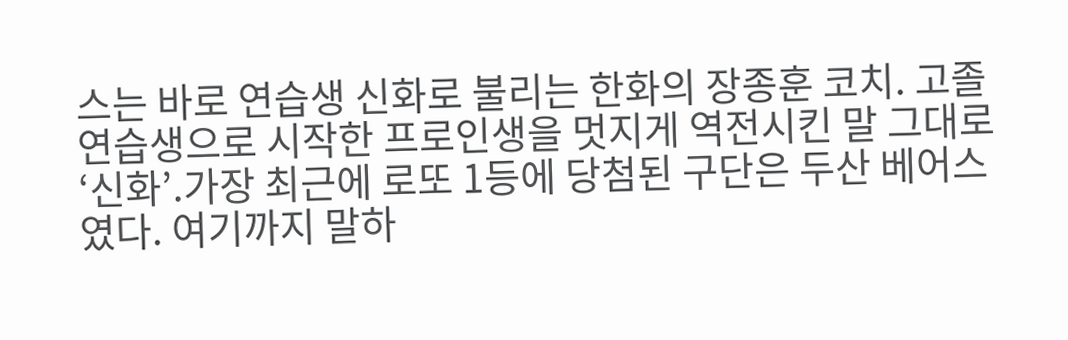스는 바로 연습생 신화로 불리는 한화의 장종훈 코치. 고졸 연습생으로 시작한 프로인생을 멋지게 역전시킨 말 그대로 ‘신화’.가장 최근에 로또 1등에 당첨된 구단은 두산 베어스였다. 여기까지 말하